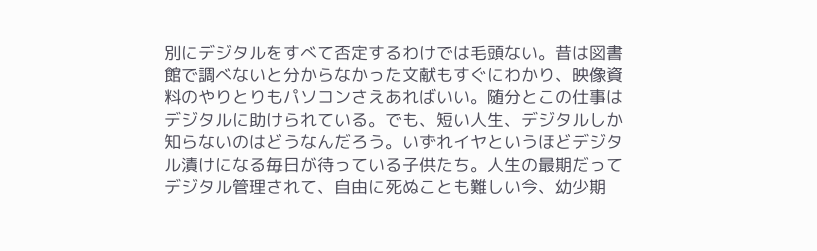別にデジタルをすべて否定するわけでは毛頭ない。昔は図書館で調べないと分からなかった文献もすぐにわかり、映像資料のやりとりもパソコンさえあればいい。随分とこの仕事はデジタルに助けられている。でも、短い人生、デジタルしか知らないのはどうなんだろう。いずれイヤというほどデジタル漬けになる毎日が待っている子供たち。人生の最期だってデジタル管理されて、自由に死ぬことも難しい今、幼少期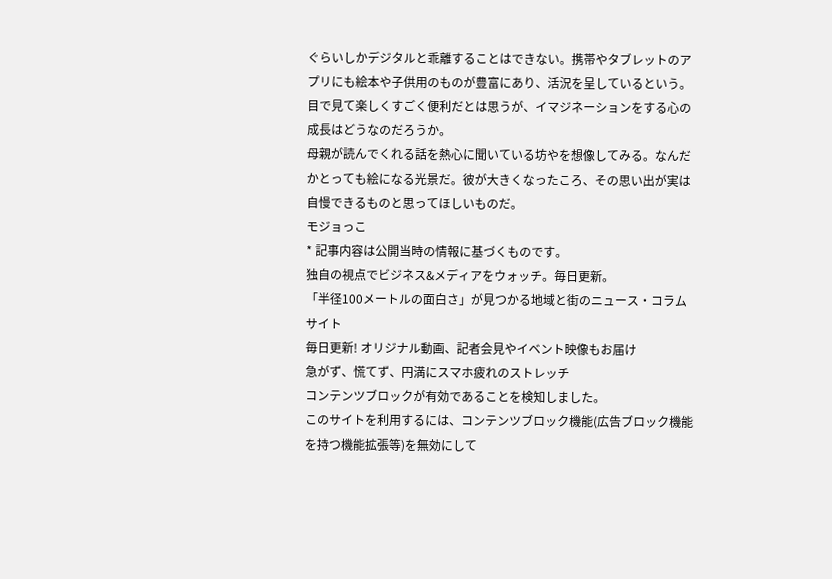ぐらいしかデジタルと乖離することはできない。携帯やタブレットのアプリにも絵本や子供用のものが豊富にあり、活況を呈しているという。目で見て楽しくすごく便利だとは思うが、イマジネーションをする心の成長はどうなのだろうか。
母親が読んでくれる話を熱心に聞いている坊やを想像してみる。なんだかとっても絵になる光景だ。彼が大きくなったころ、その思い出が実は自慢できるものと思ってほしいものだ。
モジョっこ
* 記事内容は公開当時の情報に基づくものです。
独自の視点でビジネス&メディアをウォッチ。毎日更新。
「半径100メートルの面白さ」が見つかる地域と街のニュース・コラムサイト
毎日更新! オリジナル動画、記者会見やイベント映像もお届け
急がず、慌てず、円満にスマホ疲れのストレッチ
コンテンツブロックが有効であることを検知しました。
このサイトを利用するには、コンテンツブロック機能(広告ブロック機能を持つ機能拡張等)を無効にして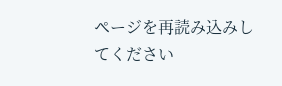ページを再読み込みしてください